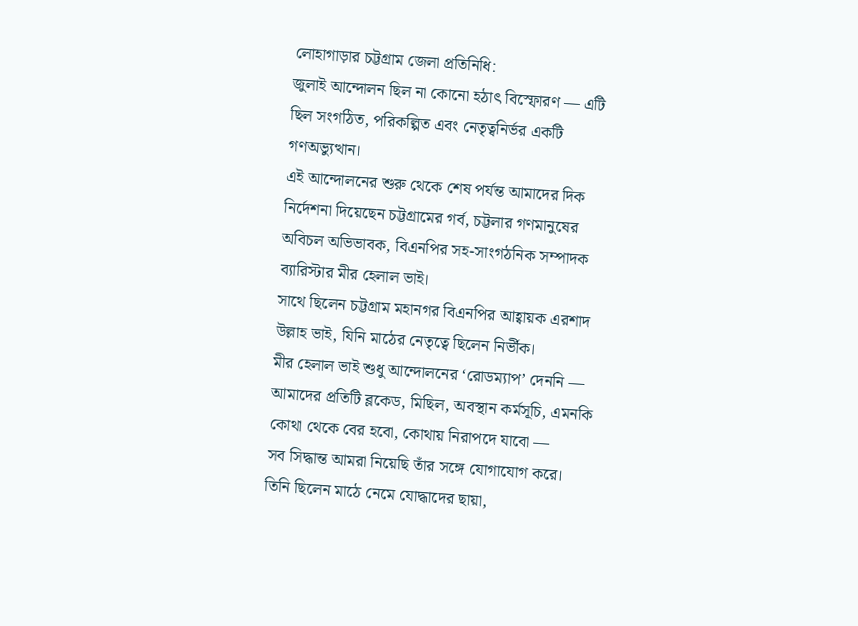লোহাগাড়ার চট্টগ্রাম জেলা প্রতিনিধি:
জুলাই আন্দোলন ছিল না কোনো হঠাৎ বিস্ফোরণ — এটি ছিল সংগঠিত, পরিকল্পিত এবং নেতৃত্বনির্ভর একটি গণঅভ্যুত্থান।
এই আন্দোলনের শুরু থেকে শেষ পর্যন্ত আমাদের দিক নির্দেশনা দিয়েছেন চট্টগ্রামের গর্ব, চট্টলার গণমানুষের অবিচল অভিভাবক, বিএনপির সহ-সাংগঠনিক সম্পাদক ব্যারিস্টার মীর হেলাল ভাই।
সাথে ছিলেন চট্টগ্রাম মহানগর বিএনপির আহ্বায়ক এরশাদ উল্লাহ ভাই, যিনি মাঠের নেতৃত্বে ছিলেন নির্ভীক।
মীর হেলাল ভাই শুধু আন্দোলনের ‘রোডম্যাপ’ দেননি —
আমাদের প্রতিটি ব্লকেড, মিছিল, অবস্থান কর্মসূচি, এমনকি কোথা থেকে বের হবো, কোথায় নিরাপদে যাবো —
সব সিদ্ধান্ত আমরা নিয়েছি তাঁর সঙ্গে যোগাযোগ করে।
তিনি ছিলেন মাঠে নেমে যোদ্ধাদের ছায়া,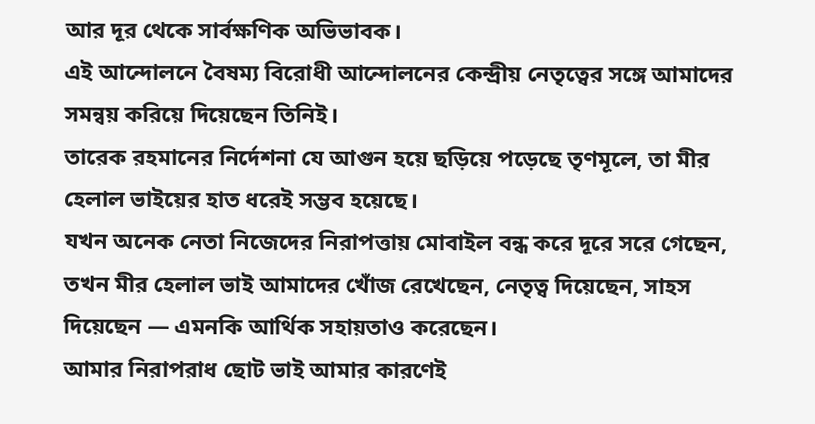আর দূর থেকে সার্বক্ষণিক অভিভাবক।
এই আন্দোলনে বৈষম্য বিরোধী আন্দোলনের কেন্দ্রীয় নেতৃত্বের সঙ্গে আমাদের সমন্বয় করিয়ে দিয়েছেন তিনিই।
তারেক রহমানের নির্দেশনা যে আগুন হয়ে ছড়িয়ে পড়েছে তৃণমূলে, তা মীর হেলাল ভাইয়ের হাত ধরেই সম্ভব হয়েছে।
যখন অনেক নেতা নিজেদের নিরাপত্তায় মোবাইল বন্ধ করে দূরে সরে গেছেন,
তখন মীর হেলাল ভাই আমাদের খোঁজ রেখেছেন, নেতৃত্ব দিয়েছেন, সাহস দিয়েছেন — এমনকি আর্থিক সহায়তাও করেছেন।
আমার নিরাপরাধ ছোট ভাই আমার কারণেই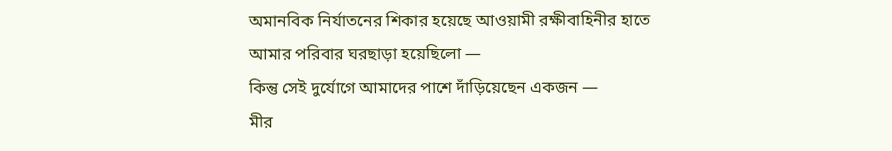অমানবিক নির্যাতনের শিকার হয়েছে আওয়ামী রক্ষীবাহিনীর হাতে
আমার পরিবার ঘরছাড়া হয়েছিলো —
কিন্তু সেই দুর্যোগে আমাদের পাশে দাঁড়িয়েছেন একজন —
মীর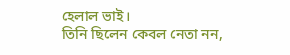হেলাল ভাই।
তিনি ছিলেন কেবল নেতা নন,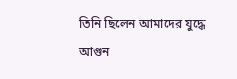তিনি ছিলেন আমাদের যুদ্ধে আগুন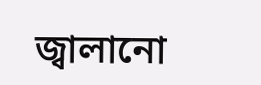জ্বালানো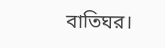বাতিঘর।